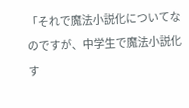「それで魔法小説化についてなのですが、中学生で魔法小説化す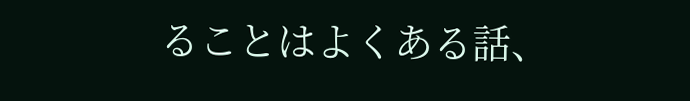ることはよくある話、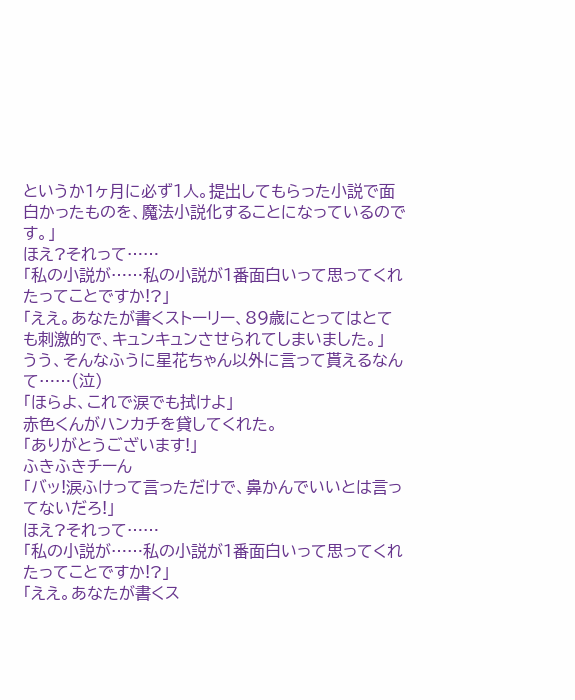というか1ヶ月に必ず1人。提出してもらった小説で面白かったものを、魔法小説化することになっているのです。」
ほえ?それって……
「私の小説が……私の小説が1番面白いって思ってくれたってことですか!?」
「ええ。あなたが書くストーリー、89歳にとってはとても刺激的で、キュンキュンさせられてしまいました。」
うう、そんなふうに星花ちゃん以外に言って貰えるなんて……(泣)
「ほらよ、これで涙でも拭けよ」
赤色くんがハンカチを貸してくれた。
「ありがとうございます!」
ふきふきチーん
「バッ!涙ふけって言っただけで、鼻かんでいいとは言ってないだろ!」
ほえ?それって……
「私の小説が……私の小説が1番面白いって思ってくれたってことですか!?」
「ええ。あなたが書くス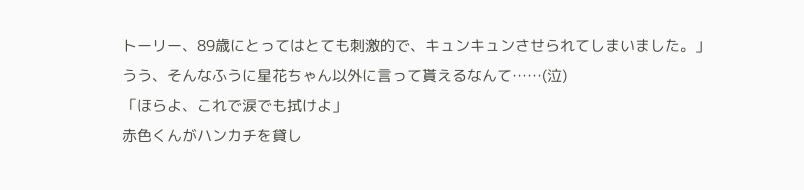トーリー、89歳にとってはとても刺激的で、キュンキュンさせられてしまいました。」
うう、そんなふうに星花ちゃん以外に言って貰えるなんて……(泣)
「ほらよ、これで涙でも拭けよ」
赤色くんがハンカチを貸し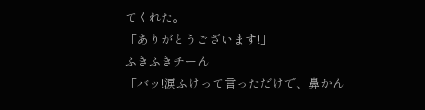てくれた。
「ありがとうございます!」
ふきふきチーん
「バッ!涙ふけって言っただけで、鼻かん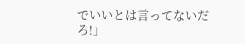でいいとは言ってないだろ!」